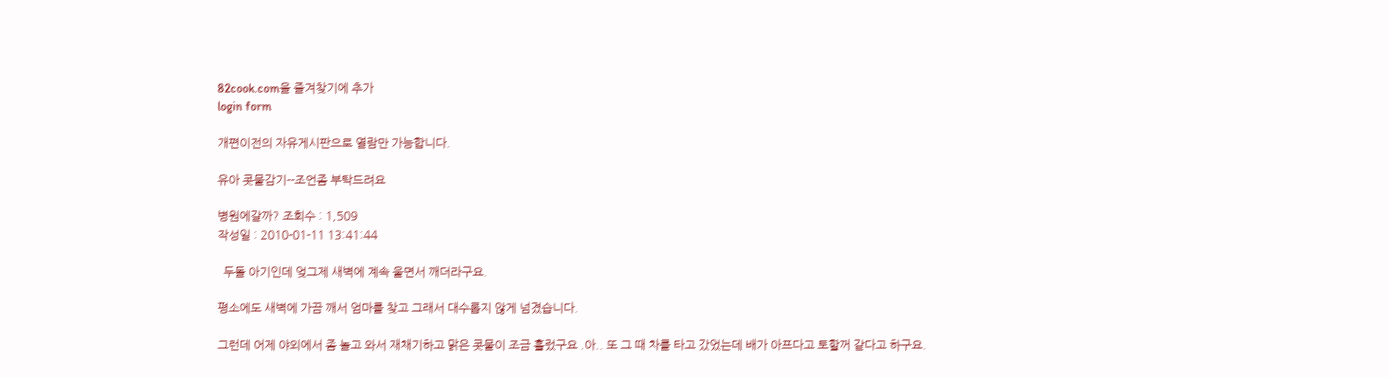82cook.com을 즐겨찾기에 추가
login form

개편이전의 자유게시판으로 열람만 가능합니다.

유아 콧물감기--조언좀 부탁드려요

병원에갈까? 조회수 : 1,509
작성일 : 2010-01-11 13:41:44

  두돌 아기인데 엊그제 새벽에 계속 울면서 깨더라구요.

평소에도 새벽에 가끔 깨서 엄마를 찾고 그래서 대수롭지 않게 넘겼습니다.

그런데 어제 야외에서 좀 놀고 와서 재채기하고 맑은 콧물이 조금 흘렀구요 .아.. 또 그 때 차를 타고 갔었는데 배가 아프다고 토할꺼 같다고 하구요.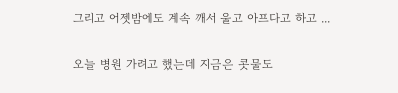그리고 어젯밤에도 계속 깨서 울고 아프다고 하고 ...

오늘 병원 가려고 했는데 지금은 콧물도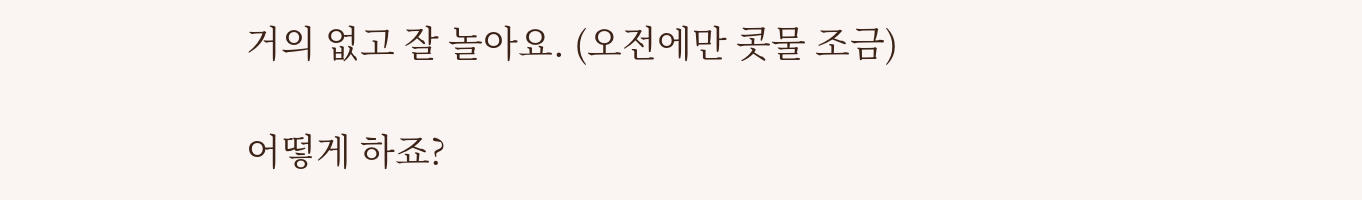거의 없고 잘 놀아요. (오전에만 콧물 조금)

어떻게 하죠?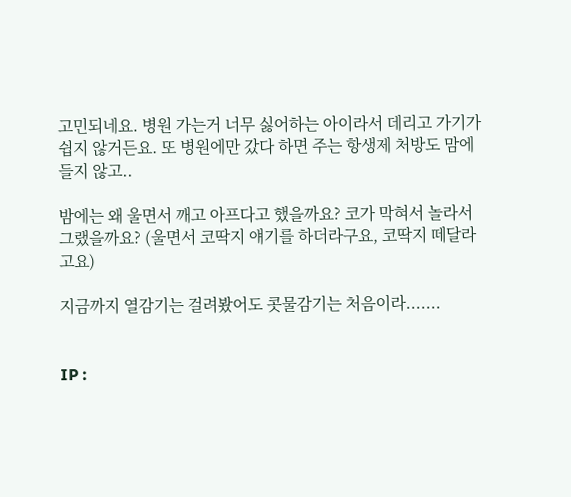고민되네요. 병원 가는거 너무 싫어하는 아이라서 데리고 가기가 쉽지 않거든요. 또 병원에만 갔다 하면 주는 항생제 처방도 맘에 들지 않고..

밤에는 왜 울면서 깨고 아프다고 했을까요? 코가 막혀서 놀라서 그랬을까요? (울면서 코딱지 얘기를 하더라구요, 코딱지 떼달라고요)

지금까지 열감기는 걸려봤어도 콧물감기는 처음이라.......


IP :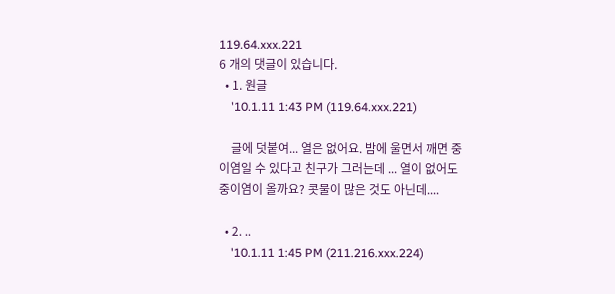119.64.xxx.221
6 개의 댓글이 있습니다.
  • 1. 원글
    '10.1.11 1:43 PM (119.64.xxx.221)

    글에 덧붙여... 열은 없어요. 밤에 울면서 깨면 중이염일 수 있다고 친구가 그러는데 ... 열이 없어도 중이염이 올까요? 콧물이 많은 것도 아닌데....

  • 2. ..
    '10.1.11 1:45 PM (211.216.xxx.224)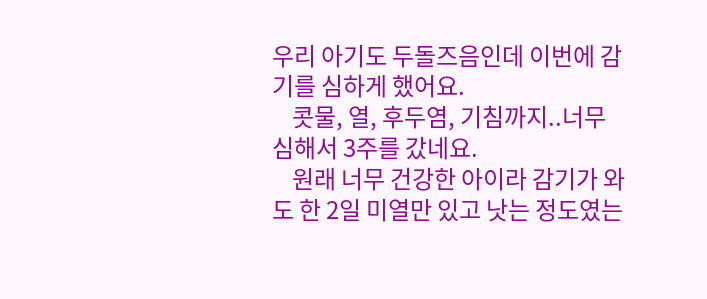우리 아기도 두돌즈음인데 이번에 감기를 심하게 했어요.
    콧물, 열, 후두염, 기침까지..너무 심해서 3주를 갔네요.
    원래 너무 건강한 아이라 감기가 와도 한 2일 미열만 있고 낫는 정도였는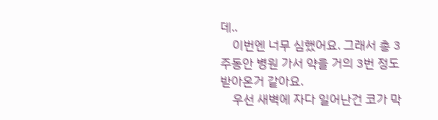데..
    이번엔 너무 심했어요. 그래서 총 3주동안 병원 가서 약을 거의 3번 정도 받아온거 같아요.
    우선 새벽에 자다 일어난건 코가 막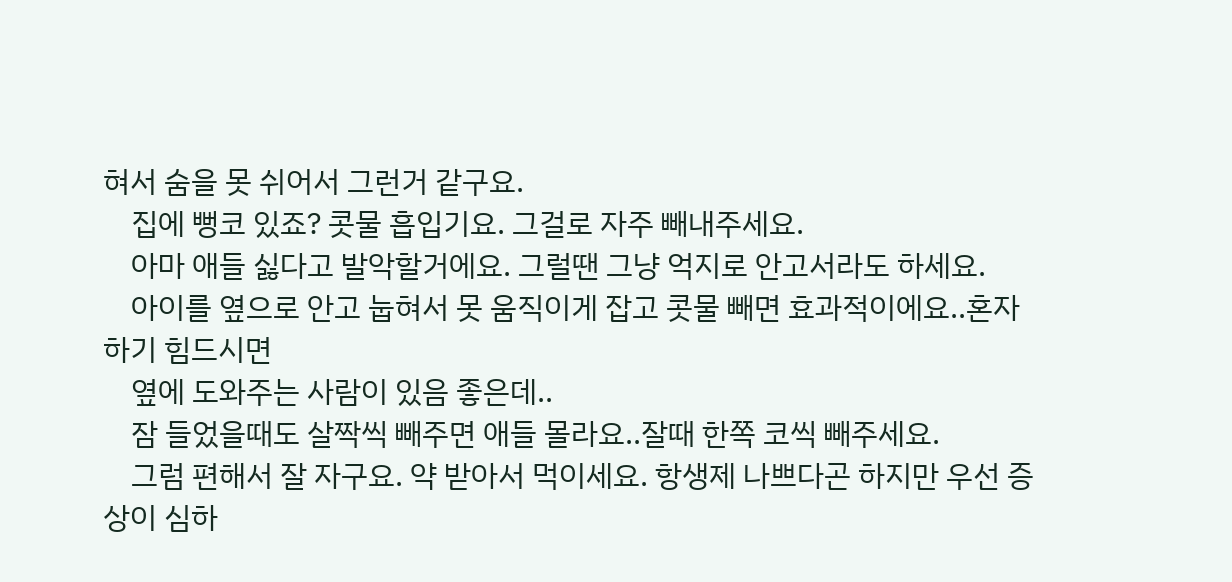혀서 숨을 못 쉬어서 그런거 같구요.
    집에 뻥코 있죠? 콧물 흡입기요. 그걸로 자주 빼내주세요.
    아마 애들 싫다고 발악할거에요. 그럴땐 그냥 억지로 안고서라도 하세요.
    아이를 옆으로 안고 눕혀서 못 움직이게 잡고 콧물 빼면 효과적이에요..혼자 하기 힘드시면
    옆에 도와주는 사람이 있음 좋은데..
    잠 들었을때도 살짝씩 빼주면 애들 몰라요..잘때 한쪽 코씩 빼주세요.
    그럼 편해서 잘 자구요. 약 받아서 먹이세요. 항생제 나쁘다곤 하지만 우선 증상이 심하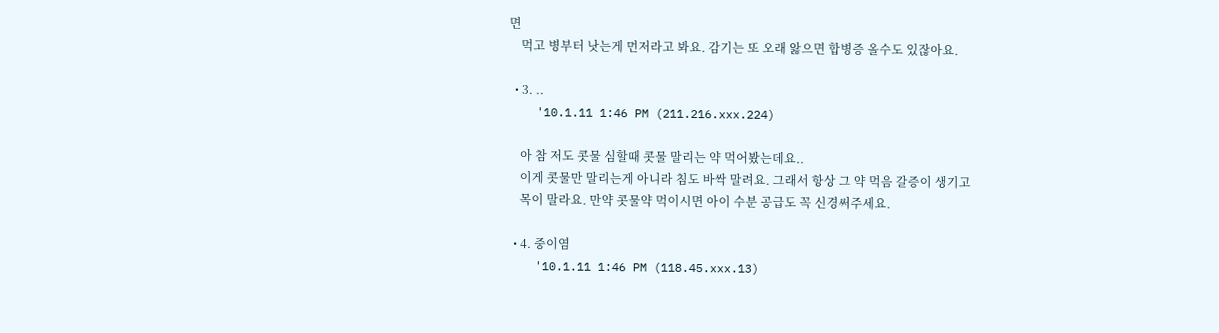면
    먹고 병부터 낫는게 먼저라고 봐요. 감기는 또 오래 앓으면 합병증 올수도 있잖아요.

  • 3. ..
    '10.1.11 1:46 PM (211.216.xxx.224)

    아 참 저도 콧물 심할때 콧물 말리는 약 먹어봤는데요..
    이게 콧물만 말리는게 아니라 침도 바싹 말려요. 그래서 항상 그 약 먹음 갈증이 생기고
    목이 말라요. 만약 콧물약 먹이시면 아이 수분 공급도 꼭 신경써주세요.

  • 4. 중이염
    '10.1.11 1:46 PM (118.45.xxx.13)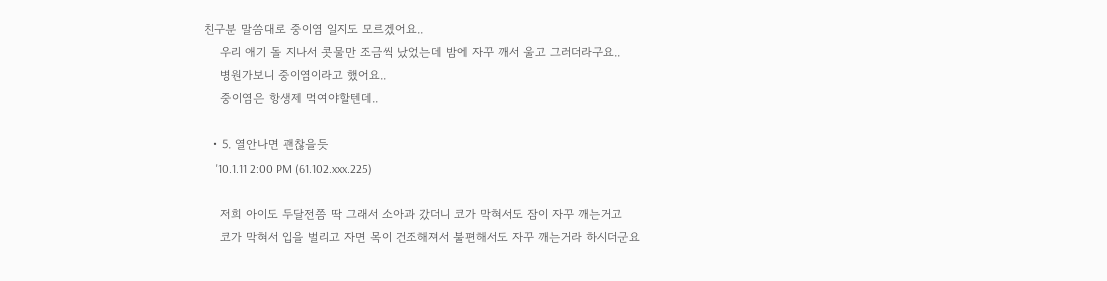친구분 말씀대로 중이염 일지도 모르겠어요..
    우리 애기 돌 지나서 콧물만 조금씩 났었는데 밤에 자꾸 깨서 울고 그러더라구요..
    병원가보니 중이염이라고 했어요..
    중이염은 항생제 먹여야할텐데..

  • 5. 열안나면 괜찮을듯
    '10.1.11 2:00 PM (61.102.xxx.225)

    저희 아이도 두달전쯤 딱 그래서 소아과 갔더니 코가 막혀서도 잠이 자꾸 깨는거고
    코가 막혀서 입을 벌리고 자면 목이 건조해져서 불편해서도 자꾸 깨는거라 하시더군요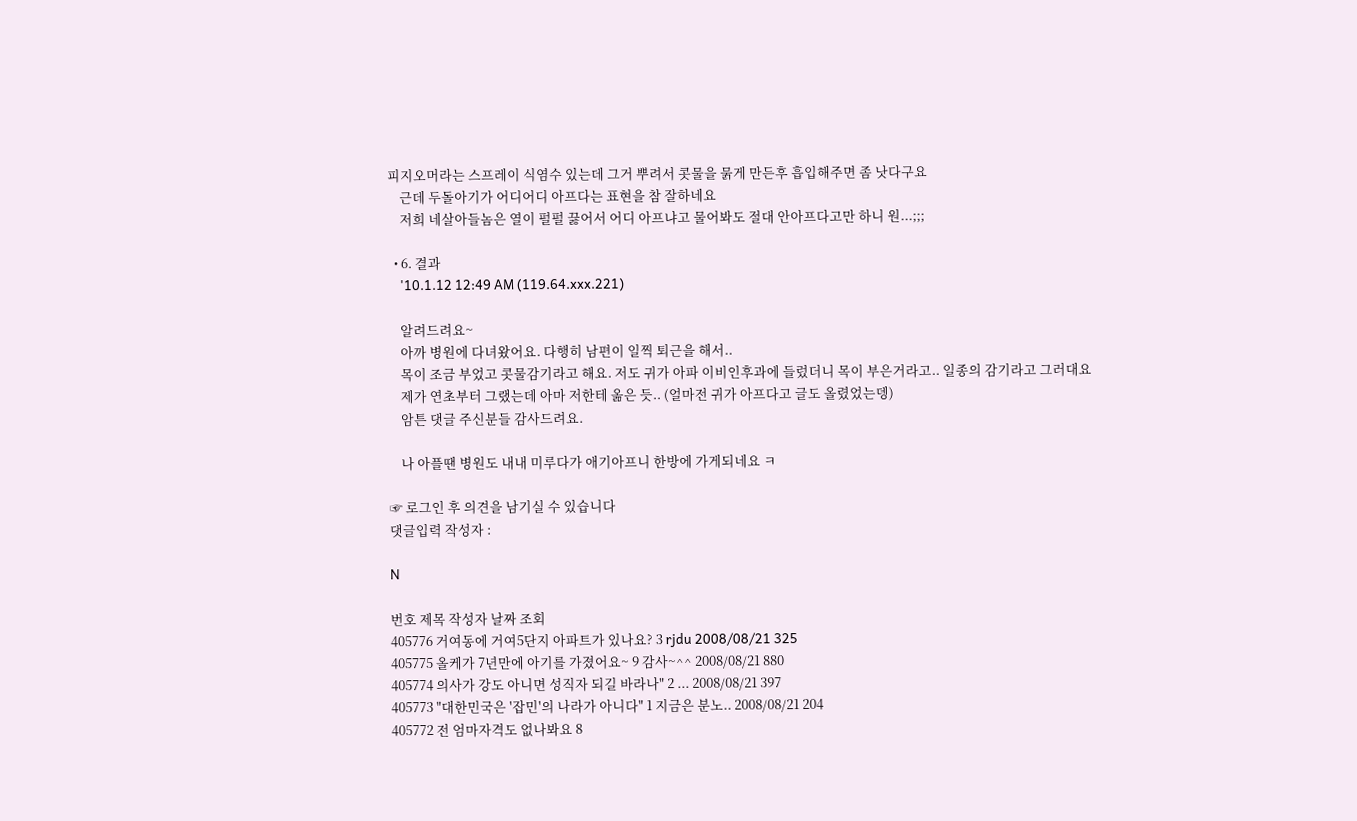피지오머라는 스프레이 식염수 있는데 그거 뿌려서 콧물을 묽게 만든후 흡입해주면 좀 낫다구요
    근데 두돌아기가 어디어디 아프다는 표현을 참 잘하네요
    저희 네살아들놈은 열이 펄펄 끓어서 어디 아프냐고 물어봐도 절대 안아프다고만 하니 원...;;;

  • 6. 결과
    '10.1.12 12:49 AM (119.64.xxx.221)

    알려드려요~
    아까 병원에 다녀왔어요. 다행히 남편이 일찍 퇴근을 해서..
    목이 조금 부었고 콧물감기라고 해요. 저도 귀가 아파 이비인후과에 들렀더니 목이 부은거라고.. 일종의 감기라고 그러대요
    제가 연초부터 그랬는데 아마 저한테 옮은 듯.. (얼마전 귀가 아프다고 글도 올렸었는뎅)
    암튼 댓글 주신분들 감사드려요.

    나 아플땐 병원도 내내 미루다가 애기아프니 한방에 가게되네요 ㅋ

☞ 로그인 후 의견을 남기실 수 있습니다
댓글입력 작성자 :

N

번호 제목 작성자 날짜 조회
405776 거여동에 거여5단지 아파트가 있나요? 3 rjdu 2008/08/21 325
405775 올케가 7년만에 아기를 가졌어요~ 9 감사~^^ 2008/08/21 880
405774 의사가 강도 아니면 성직자 되길 바라나" 2 ... 2008/08/21 397
405773 "대한민국은 '잡민'의 나라가 아니다" 1 지금은 분노.. 2008/08/21 204
405772 전 엄마자격도 없나봐요 8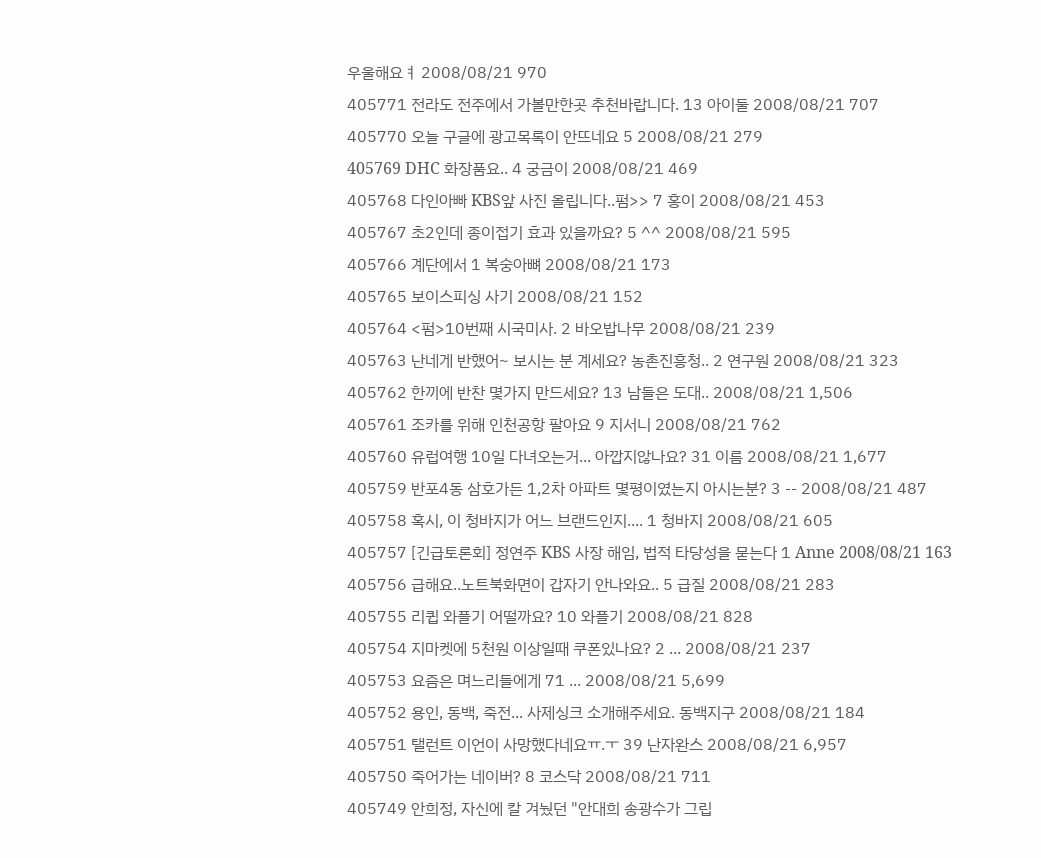우울해요ㅕ 2008/08/21 970
405771 전라도 전주에서 가볼만한곳 추천바랍니다. 13 아이둘 2008/08/21 707
405770 오늘 구글에 광고목록이 안뜨네요 5 2008/08/21 279
405769 DHC 화장품요.. 4 궁금이 2008/08/21 469
405768 다인아빠 KBS앞 사진 올립니다..펌>> 7 홍이 2008/08/21 453
405767 초2인데 종이접기 효과 있을까요? 5 ^^ 2008/08/21 595
405766 계단에서 1 복숭아뼈 2008/08/21 173
405765 보이스피싱 사기 2008/08/21 152
405764 <펌>10번째 시국미사. 2 바오밥나무 2008/08/21 239
405763 난네게 반했어~ 보시는 분 계세요? 농촌진흥청.. 2 연구원 2008/08/21 323
405762 한끼에 반찬 몇가지 만드세요? 13 남들은 도대.. 2008/08/21 1,506
405761 조카를 위해 인천공항 팔아요 9 지서니 2008/08/21 762
405760 유럽여행 10일 다녀오는거... 아깝지않나요? 31 이름 2008/08/21 1,677
405759 반포4동 삼호가든 1,2차 아파트 몇평이였는지 아시는분? 3 -- 2008/08/21 487
405758 혹시, 이 청바지가 어느 브랜드인지.... 1 청바지 2008/08/21 605
405757 [긴급토론회] 정연주 KBS 사장 해임, 법적 타당성을 묻는다 1 Anne 2008/08/21 163
405756 급해요..노트북화면이 갑자기 안나와요.. 5 급질 2008/08/21 283
405755 리큅 와플기 어떨까요? 10 와플기 2008/08/21 828
405754 지마켓에 5천원 이상일때 쿠폰있나요? 2 ... 2008/08/21 237
405753 요즘은 며느리들에게 71 ... 2008/08/21 5,699
405752 용인, 동백, 죽전... 사제싱크 소개해주세요. 동백지구 2008/08/21 184
405751 탤런트 이언이 사망했다네요ㅠ.ㅜ 39 난자완스 2008/08/21 6,957
405750 죽어가는 네이버? 8 코스닥 2008/08/21 711
405749 안희정, 자신에 칼 겨눴던 "안대희 송광수가 그립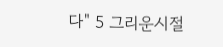다" 5 그리운시절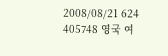2008/08/21 624
405748 영국 여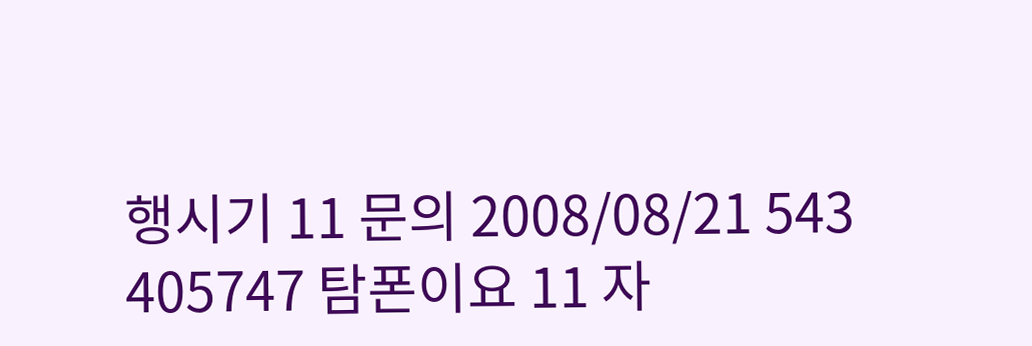행시기 11 문의 2008/08/21 543
405747 탐폰이요 11 자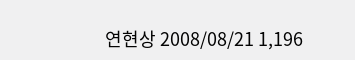연현상 2008/08/21 1,196